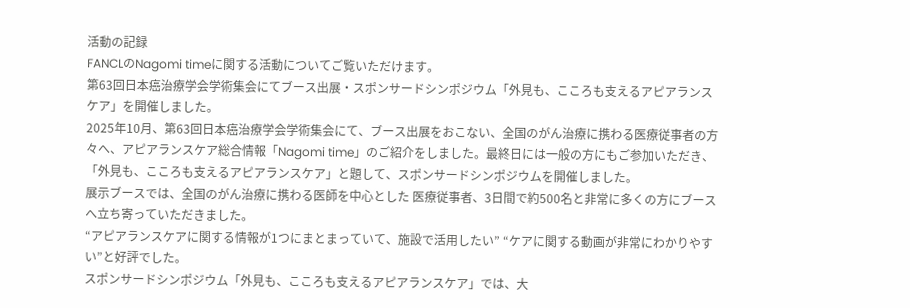活動の記録
FANCLのNagomi timeに関する活動についてご覧いただけます。
第63回日本癌治療学会学術集会にてブース出展・スポンサードシンポジウム「外見も、こころも支えるアピアランスケア」を開催しました。
2025年10月、第63回日本癌治療学会学術集会にて、ブース出展をおこない、全国のがん治療に携わる医療従事者の方々へ、アピアランスケア総合情報「Nagomi time」のご紹介をしました。最終日には一般の方にもご参加いただき、「外見も、こころも支えるアピアランスケア」と題して、スポンサードシンポジウムを開催しました。
展示ブースでは、全国のがん治療に携わる医師を中心とした 医療従事者、3日間で約500名と非常に多くの方にブースへ立ち寄っていただきました。
“アピアランスケアに関する情報が1つにまとまっていて、施設で活用したい” “ケアに関する動画が非常にわかりやすい”と好評でした。
スポンサードシンポジウム「外見も、こころも支えるアピアランスケア」では、大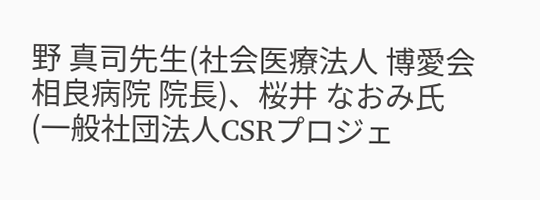野 真司先生(社会医療法人 博愛会 相良病院 院長)、桜井 なおみ氏(一般社団法人CSRプロジェ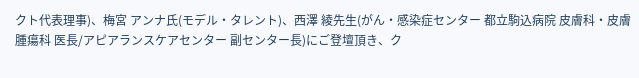クト代表理事)、梅宮 アンナ氏(モデル・タレント)、西澤 綾先生(がん・感染症センター 都立駒込病院 皮膚科・皮膚腫瘍科 医長/アピアランスケアセンター 副センター長)にご登壇頂き、ク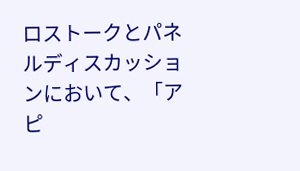ロストークとパネルディスカッションにおいて、「アピ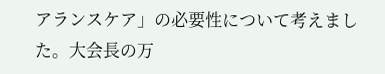アランスケア」の必要性について考えました。大会長の万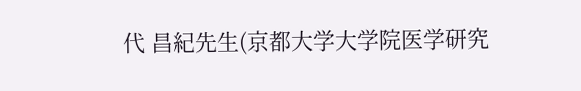代 昌紀先生(京都大学大学院医学研究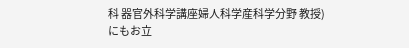科 器官外科学講座婦人科学産科学分野 教授)にもお立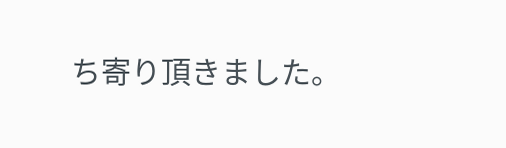ち寄り頂きました。